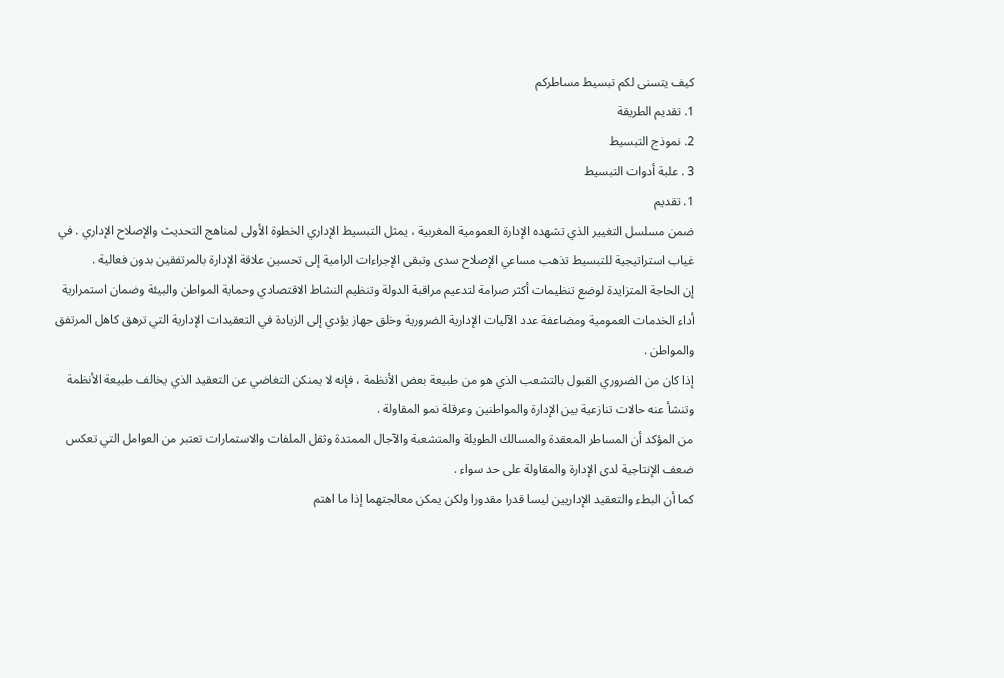كيف يتسنى لكم تبسيط مساطركم
1. تقديم الطريقة
2. نموذج التبسيط
3 . علبة أدوات التبسيط
1. تقديم
ضمن مسلسل التغيير الذي تشهده الإدارة العمومية المغربية ، يمثل التبسيط الإداري الخطوة الأولى لمناهج التحديث والإصلاح الإداري . في غياب استراتيجية للتبسيط تذهب مساعي الإصلاح سدى وتبقى الإجراءات الرامية إلى تحسين علاقة الإدارة بالمرتفقين بدون فعالية .
إن الحاجة المتزايدة لوضع تنظيمات أكثر صرامة لتدعيم مراقبة الدولة وتنظيم النشاط الاقتصادي وحماية المواطن والبيئة وضمان استمرارية أداء الخدمات العمومية ومضاعفة عدد الآليات الإدارية الضرورية وخلق جهاز يؤدي إلى الزيادة في التعقيدات الإدارية التي ترهق كاهل المرتفق والمواطن .
إذا كان من الضروري القبول بالتشعب الذي هو من طبيعة بعض الأنظمة ، فإنه لا يمنكن التغاضي عن التعقيد الذي يخالف طبيعة الأنظمة وتنشأ عنه حالات تنازعية بين الإدارة والمواطنين وعرقلة نمو المقاولة .
من المؤكد أن المساطر المعقدة والمسالك الطويلة والمتشعبة والآجال الممتدة وثقل الملفات والاستمارات تعتبر من العوامل التي تعكس ضعف الإنتاجية لدى الإدارة والمقاولة على حد سواء .
كما أن البطء والتعقيد الإداريين ليسا قدرا مقدورا ولكن يمكن معالجتهما إذا ما اهتم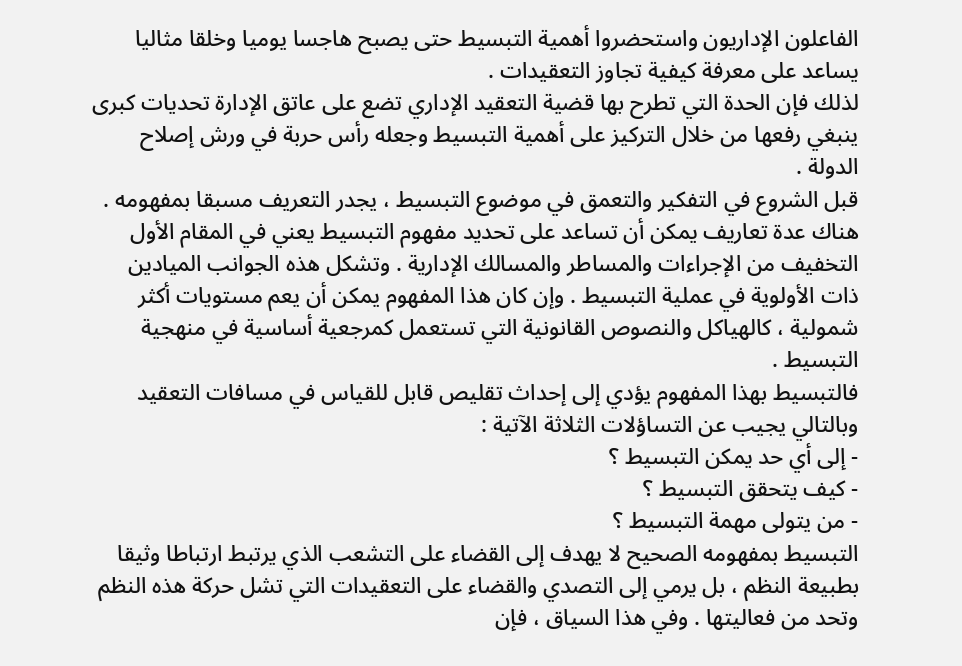الفاعلون الإداريون واستحضروا أهمية التبسيط حتى يصبح هاجسا يوميا وخلقا مثاليا يساعد على معرفة كيفية تجاوز التعقيدات .
لذلك فإن الحدة التي تطرح بها قضية التعقيد الإداري تضع على عاتق الإدارة تحديات كبرى ينبغي رفعها من خلال التركيز على أهمية التبسيط وجعله رأس حربة في ورش إصلاح الدولة .
قبل الشروع في التفكير والتعمق في موضوع التبسيط ، يجدر التعريف مسبقا بمفهومه .
هناك عدة تعاريف يمكن أن تساعد على تحديد مفهوم التبسيط يعني في المقام الأول التخفيف من الإجراءات والمساطر والمسالك الإدارية . وتشكل هذه الجوانب الميادين ذات الأولوية في عملية التبسيط . وإن كان هذا المفهوم يمكن أن يعم مستويات أكثر شمولية ، كالهياكل والنصوص القانونية التي تستعمل كمرجعية أساسية في منهجية التبسيط .
فالتبسيط بهذا المفهوم يؤدي إلى إحداث تقليص قابل للقياس في مسافات التعقيد وبالتالي يجيب عن التساؤلات الثلاثة الآتية :
- إلى أي حد يمكن التبسيط ؟
- كيف يتحقق التبسيط ؟
- من يتولى مهمة التبسيط ؟
التبسيط بمفهومه الصحيح لا يهدف إلى القضاء على التشعب الذي يرتبط ارتباطا وثيقا بطبيعة النظم ، بل يرمي إلى التصدي والقضاء على التعقيدات التي تشل حركة هذه النظم وتحد من فعاليتها . وفي هذا السياق ، فإن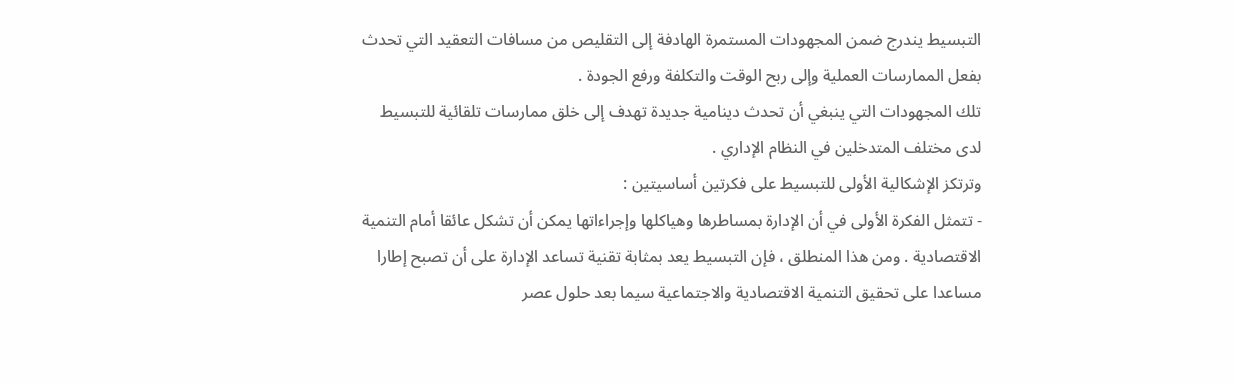التبسيط يندرج ضمن المجهودات المستمرة الهادفة إلى التقليص من مسافات التعقيد التي تحدث بفعل الممارسات العملية وإلى ربح الوقت والتكلفة ورفع الجودة .
تلك المجهودات التي ينبغي أن تحدث دينامية جديدة تهدف إلى خلق ممارسات تلقائية للتبسيط لدى مختلف المتدخلين في النظام الإداري .
وترتكز الإشكالية الأولى للتبسيط على فكرتين أساسيتين :
- تتمثل الفكرة الأولى في أن الإدارة بمساطرها وهياكلها وإجراءاتها يمكن أن تشكل عائقا أمام التنمية الاقتصادية . ومن هذا المنطلق ، فإن التبسيط يعد بمثابة تقنية تساعد الإدارة على أن تصبح إطارا مساعدا على تحقيق التنمية الاقتصادية والاجتماعية سيما بعد حلول عصر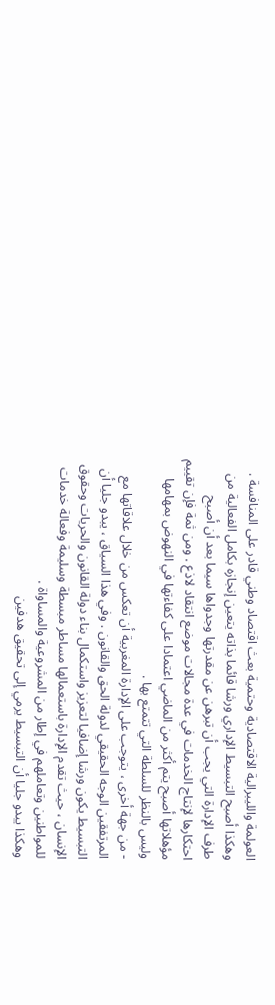العولمة والليبرالية الاقتصادية وحتمية بعث اقتصاد وطني قادر على المنافسة .
وهكذا أصبح التبسيط الإداري ورشا قائما بذاته يتعين إنجازه بكامل الفعالية من طرف الإدارة التي يجب أن تبرهن عن مقدرتها وجدواها سيما بعد أن أصبح احتكارها لإنتاج الخدمات في عدة مجالات موضع انتقاد لاذع . ومن ثمة فإن تقييم مؤهلاتها أصبح يتم أكثر من الماضي اعتمادا على كفاءتها في النهوض بمهامها وليس بالنظر للسلطة التي تتمتع بها .
- من جهة أخرى ، يتوجب على الإدارة المغربية أن تعكس من خلال علاقاتها مع المرتفقين الوجه الحقيقي لدولة الحق والقانون . وفي هذا السياق ، يبدو جليا أن التبسيط يكون ورشا إضافيا لتعزيز واستكمال بناء دولة القانون والحريات وحقوق الإنسان ، حيث تقدم الإدارة باستعمالها مساطر مبسطة وسليمة وفعالة خدمات للمواطنين وتعاملهم في إطار من المشروعية والمساواة .
وهكذا يبدو جليا أن التبسيط يرمي إلى تحقيق هدفين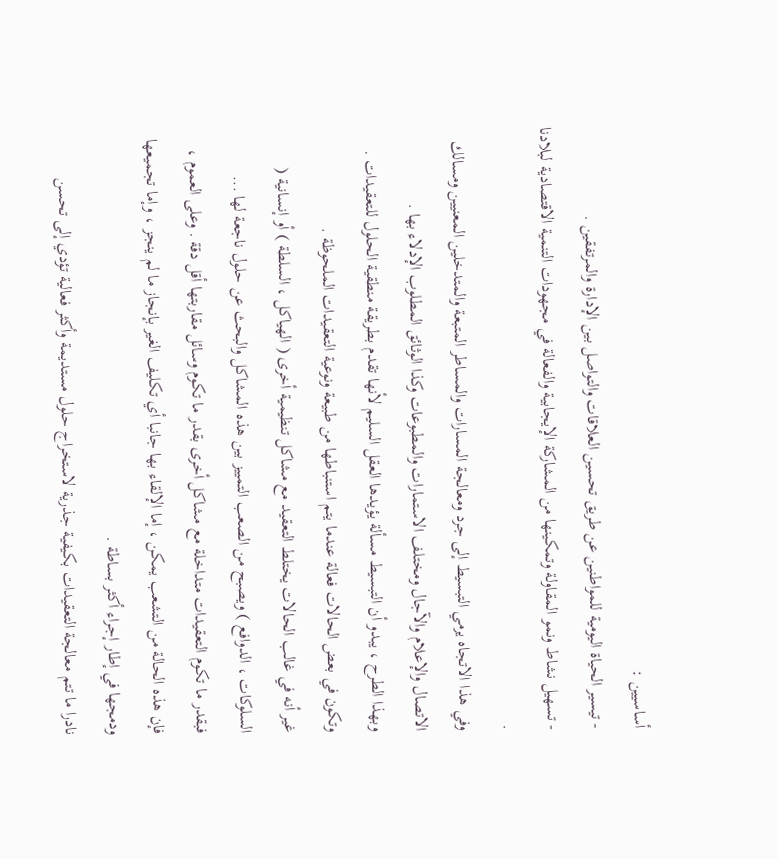أساسيين :
- تيسير الحياة اليومية للمواطنين عن طريق تحسين العلاقات والتواصل بين الإدارة والمرتفقين .
- تسهيل نشاط ونمو المقاولة وتمكينها من المشاركة الإيجابية والفعالة في مجهودات التنمية الاقتصادية لبلادنا .
وفي هذا الاتجاه يرمي التبسيط إلى جرد ومعالجة المسارات والمساطر المتبعة والمتدخلين المعنيين ومسالك الاتصال والإعلام والآجال ومختلف الاستمارات والمطبوعات وكذا الوثائق المطلوب الإدلاء بها .
وبهذا الطرح ، يبدو أن التبسيط مسألة يؤيدها العقل السليم لأنها تقدم بطريقة منطقية الحلول للتعقيدات . وتكون في بعض الحالات فعالة عندما يتم استنباطها من طبيعة ونوعية التعقيدات الملحوظة .
غير أنه في غالب الحالات يختلط التعقيد مع مشاكل تنظيمية أخرى ( الهياكل ، السلطة ) أو إنسانية ( السلوكات ، الدوافع ) ويصبح من الصعب التمييز بين هذه المشاكل والبحث عن حلول ناجعة لها ...
فبقدر ما تكوم التعقيدات متداخلة مع مشاكل أخرى بقدر ما تكوم وسائل مقاربتها أقل دقة . وعلى العموم ، فإن هذه الحالة من التشعب يمكن ، إما الإلقاء بها جانبا أي تكليف الغير بإنجاز ما لم ينجز ، وإما تجميعها ودمجها في إطار إجراء أكثر بساطة .
نادرا ما تتم معالجة التعقيدات بكيفية جذرية لاستخراج حلول مستديمة وأكثر فعالية تؤدي إلى تحسن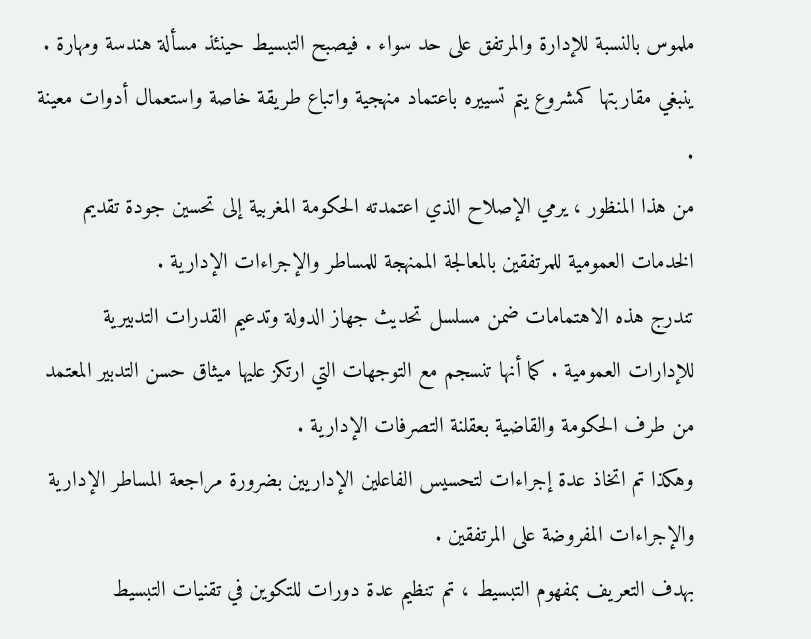ملموس بالنسبة للإدارة والمرتفق على حد سواء . فيصبح التبسيط حينئذ مسألة هندسة ومهارة . ينبغي مقاربتها كمشروع يتم تسييره باعتماد منهجية واتباع طريقة خاصة واستعمال أدوات معينة .
من هذا المنظور ، يرمي الإصلاح الذي اعتمدته الحكومة المغربية إلى تحسين جودة تقديم الخدمات العمومية للمرتفقين بالمعالجة الممنهجة للمساطر والإجراءات الإدارية .
تندرج هذه الاهتمامات ضمن مسلسل تحديث جهاز الدولة وتدعيم القدرات التدبيرية للإدارات العمومية . كما أنها تنسجم مع التوجهات التي ارتكز عليها ميثاق حسن التدبير المعتمد من طرف الحكومة والقاضية بعقلنة التصرفات الإدارية .
وهكذا تم اتخاذ عدة إجراءات لتحسيس الفاعلين الإداريين بضرورة مراجعة المساطر الإدارية والإجراءات المفروضة على المرتفقين .
بهدف التعريف بمفهوم التبسيط ، تم تنظيم عدة دورات للتكوين في تقنيات التبسيط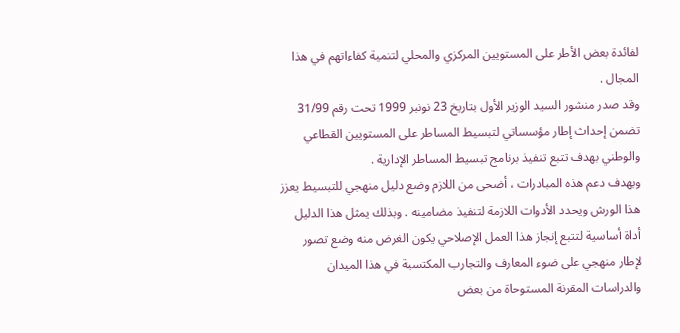لفائدة بعض الأطر على المستويين المركزي والمحلي لتنمية كفاءاتهم في هذا المجال .
وقد صدر منشور السيد الوزير الأول بتاريخ 23 نونبر 1999 تحت رقم 31/99 تضمن إحداث إطار مؤسساتي لتبسيط المساطر على المستويين القطاعي والوطني بهدف تتبع تنفيذ برنامج تبسيط المساطر الإدارية .
وبهدف دعم هذه المبادرات ، أضحى من اللازم وضع دليل منهجي للتبسيط يعزز هذا الورش ويحدد الأدوات اللازمة لتنفيذ مضامينه . وبذلك يمثل هذا الدليل أداة أساسية لتتبع إنجاز هذا العمل الإصلاحي يكون الغرض منه وضع تصور لإطار منهجي على ضوء المعارف والتجارب المكتسبة في هذا الميدان والدراسات المقرنة المستوحاة من بعض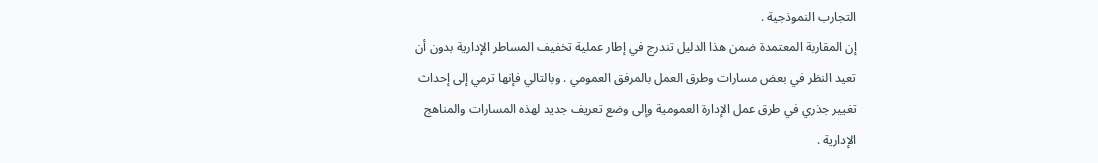التجارب النموذجية .
إن المقاربة المعتمدة ضمن هذا الدليل تندرج في إطار عملية تخفيف المساطر الإدارية بدون أن تعيد النظر في بعض مسارات وطرق العمل بالمرفق العمومي . وبالتالي فإنها ترمي إلى إحداث تغيير جذري في طرق عمل الإدارة العمومية وإلى وضع تعريف جديد لهذه المسارات والمناهج الإدارية .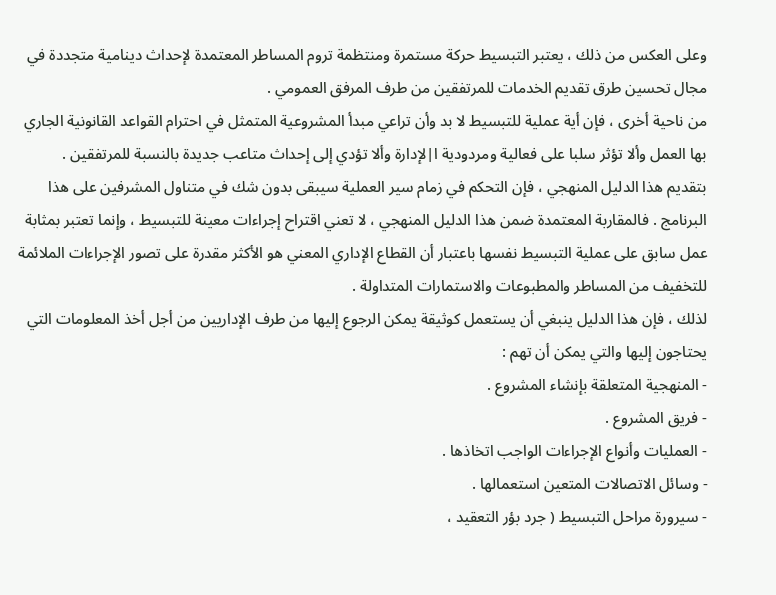وعلى العكس من ذلك ، يعتبر التبسيط حركة مستمرة ومنتظمة تروم المساطر المعتمدة لإحداث دينامية متجددة في مجال تحسين طرق تقديم الخدمات للمرتفقين من طرف المرفق العمومي .
من ناحية أخرى ، فإن أية عملية للتبسيط لا بد وأن تراعي مبدأ المشروعية المتمثل في احترام القواعد القانونية الجاري بها العمل وألا تؤثر سلبا على فعالية ومردودية ا|لإدارة وألا تؤدي إلى إحداث متاعب جديدة بالنسبة للمرتفقين .
بتقديم هذا الدليل المنهجي ، فإن التحكم في زمام سير العملية سيبقى بدون شك في متناول المشرفين على هذا البرنامج . فالمقاربة المعتمدة ضمن هذا الدليل المنهجي ، لا تعني اقتراح إجراءات معينة للتبسيط ، وإنما تعتبر بمثابة عمل سابق على عملية التبسيط نفسها باعتبار أن القطاع الإداري المعني هو الأكثر مقدرة على تصور الإجراءات الملائمة للتخفيف من المساطر والمطبوعات والاستمارات المتداولة .
لذلك ، فإن هذا الدليل ينبغي أن يستعمل كوثيقة يمكن الرجوع إليها من طرف الإداريين من أجل أخذ المعلومات التي يحتاجون إليها والتي يمكن أن تهم :
- المنهجية المتعلقة بإنشاء المشروع .
- فريق المشروع .
- العمليات وأنواع الإجراءات الواجب اتخاذها .
- وسائل الاتصالات المتعين استعمالها .
- سيرورة مراحل التبسيط ( جرد بؤر التعقيد ،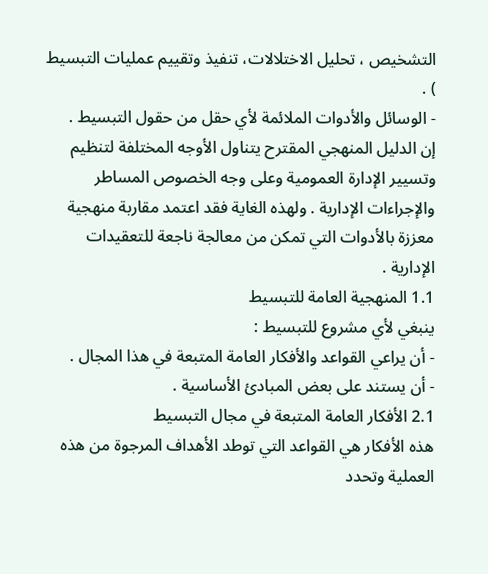التشخيص ، تحليل الاختلالات، تنفيذ وتقييم عمليات التبسيط ) .
- الوسائل والأدوات الملائمة لأي حقل من حقول التبسيط .
إن الدليل المنهجي المقترح يتناول الأوجه المختلفة لتنظيم وتسيير الإدارة العمومية وعلى وجه الخصوص المساطر والإجراءات الإدارية . ولهذه الغاية فقد اعتمد مقاربة منهجية معززة بالأدوات التي تمكن من معالجة ناجعة للتعقيدات الإدارية .
1.1 المنهجية العامة للتبسيط
ينبغي لأي مشروع للتبسيط :
- أن يراعي القواعد والأفكار العامة المتبعة في هذا المجال .
- أن يستند على بعض المبادئ الأساسية .
2.1 الأفكار العامة المتبعة في مجال التبسيط
هذه الأفكار هي القواعد التي توطد الأهداف المرجوة من هذه العملية وتحدد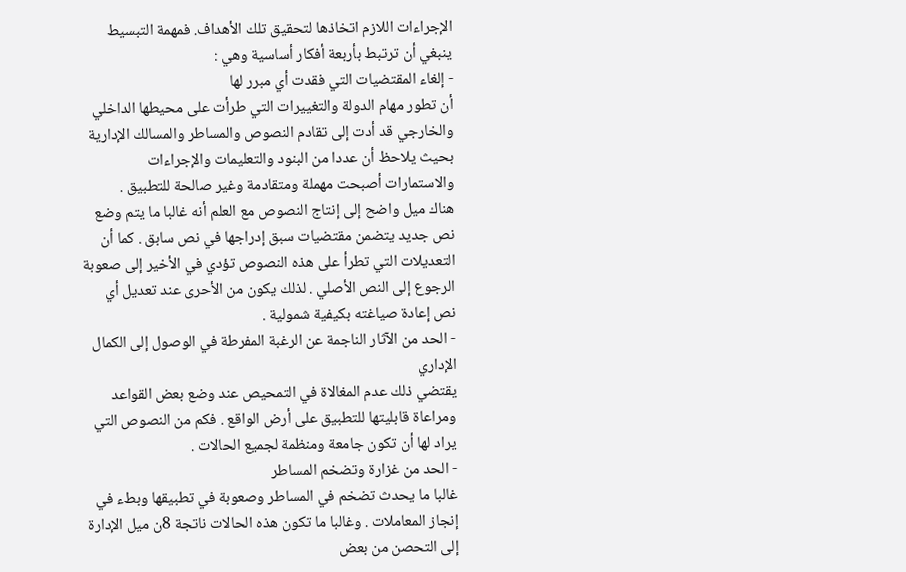الإجراءات اللازم اتخاذها لتحقيق تلك الأهداف. فمهمة التبسيط ينبغي أن ترتبط بأربعة أفكار أساسية وهي :
- إلغاء المقتضيات التي فقدت أي مبرر لها
أن تطور مهام الدولة والتغييرات التي طرأت على محيطها الداخلي والخارجي قد أدت إلى تقادم النصوص والمساطر والمسالك الإدارية بحيث يلاحظ أن عددا من البنود والتعليمات والإجراءات والاستمارات أصبحت مهملة ومتقادمة وغير صالحة للتطبيق .
هناك ميل واضح إلى إنتاج النصوص مع العلم أنه غالبا ما يتم وضع نص جديد يتضمن مقتضيات سبق إدراجها في نص سابق . كما أن التعديلات التي تطرأ على هذه النصوص تؤدي في الأخير إلى صعوبة الرجوع إلى النص الأصلي . لذلك يكون من الأحرى عند تعديل أي نص إعادة صياغته بكيفية شمولية .
- الحد من الآثار الناجمة عن الرغبة المفرطة في الوصول إلى الكمال الإداري
يقتضي ذلك عدم المغالاة في التمحيص عند وضع بعض القواعد ومراعاة قابليتها للتطبيق على أرض الواقع . فكم من النصوص التي يراد لها أن تكون جامعة ومنظمة لجميع الحالات .
- الحد من غزارة وتضخم المساطر
غالبا ما يحدث تضخم في المساطر وصعوبة في تطبيقها وبطء في إنجاز المعاملات . وغالبا ما تكون هذه الحالات ناتجة 8ن ميل الإدارة إلى التحصن من بعض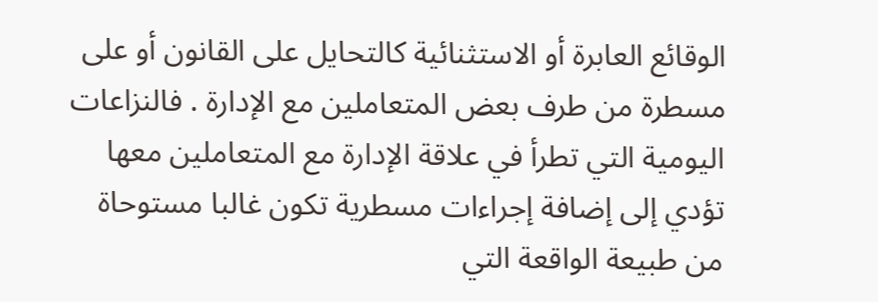الوقائع العابرة أو الاستثنائية كالتحايل على القانون أو على مسطرة من طرف بعض المتعاملين مع الإدارة . فالنزاعات اليومية التي تطرأ في علاقة الإدارة مع المتعاملين معها تؤدي إلى إضافة إجراءات مسطرية تكون غالبا مستوحاة من طبيعة الواقعة التي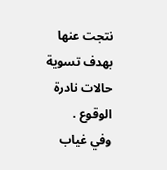نتجت عنها بهدف تسوية حالات نادرة الوقوع .
وفي غياب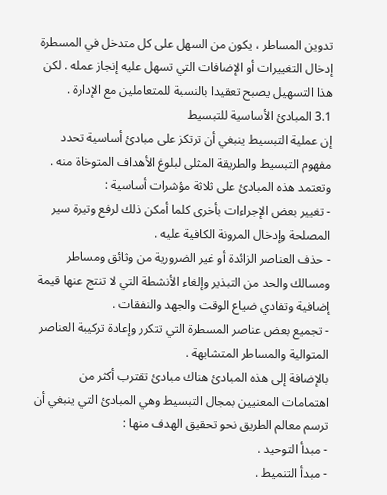تدوين المساطر ، يكون من السهل على كل متدخل في المسطرة إدخال التغييرات أو الإضافات التي تسهل عليه إنجاز عمله . لكن هذا التسهيل يصبح تعقيدا بالنسبة للمتعاملين مع الإدارة .
3.1 المبادئ الأساسية للتبسيط
إن عملية التبسيط ينبغي أن ترتكز على مبادئ أساسية تحدد مفهوم التبسيط والطريقة المثلى لبلوغ الأهداف المتوخاة منه . وتعتمد هذه المبادئ على ثلاثة مؤشرات أساسية :
- تغيير بعض الإجراءات بأخرى كلما أمكن ذلك لرفع وتيرة سير المصلحة وإدخال المرونة الكافية عليه .
- حذف العناصر الزائدة أو غير الضرورية من وثائق ومساطر ومسالك والحد من التبذير وإلغاء الأنشطة التي لا تنتج عنها قيمة إضافية وتفادي ضياع الوقت والجهد والنفقات .
- تجميع بعض عناصر المسطرة التي تتكرر وإعادة تركيبة العناصر المتوالية والمساطر المتشابهة .
بالإضافة إلى هذه المبادئ هناك مبادئ تقترب أكثر من اهتمامات المعنيين بمجال التبسيط وهي المبادئ التي ينبغي أن ترسم معالم الطريق نحو تحقيق الهدف منها :
- مبدأ التوحيد .
- مبدأ التنميط .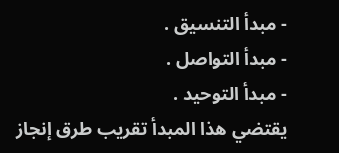- مبدأ التنسيق .
- مبدأ التواصل .
- مبدأ التوحيد .
يقتضي هذا المبدأ تقريب طرق إنجاز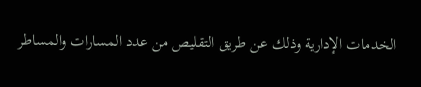الخدمات الإدارية وذلك عن طريق التقليص من عدد المسارات والمساطر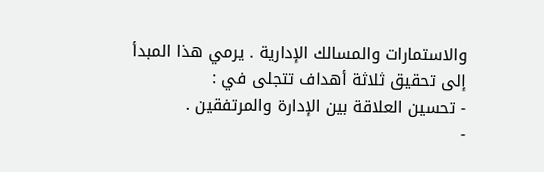والاستمارات والمسالك الإدارية . يرمي هذا المبدأ إلى تحقيق ثلاثة أهداف تتجلى في :
- تحسين العلاقة بين الإدارة والمرتفقين .
-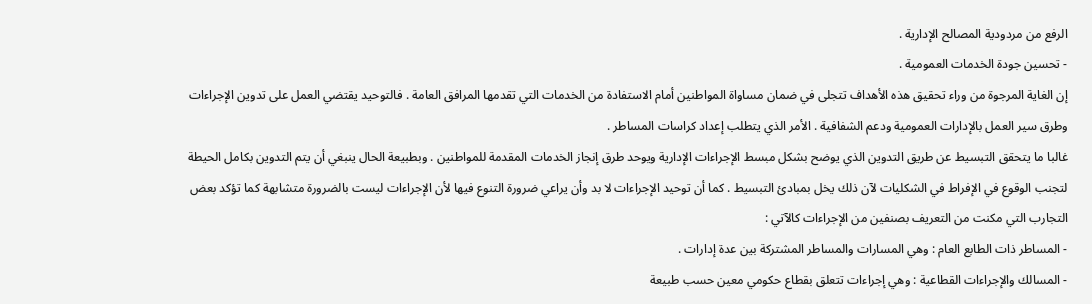الرفع من مردودية المصالح الإدارية .
- تحسين جودة الخدمات العمومية .
إن الغاية المرجوة من وراء تحقيق هذه الأهداف تتجلى في ضمان مساواة المواطنين أمام الاستفادة من الخدمات التي تقدمها المرافق العامة . فالتوحيد يقتضي العمل على تدوين الإجراءات وطرق سير العمل بالإدارات العمومية ودعم الشفافية . الأمر الذي يتطلب إعداد كراسات المساطر .
غالبا ما يتحقق التبسيط عن طريق التدوين الذي يوضح بشكل مبسط الإجراءات الإدارية ويوحد طرق إنجاز الخدمات المقدمة للمواطنين . وبطبيعة الحال ينبغي أن يتم التدوين بكامل الحيطة لتجنب الوقوع في الإفراط في الشكليات لآن ذلك يخل بمبادئ التبسيط . كما أن توحيد الإجراءات لا بد وأن يراعي ضرورة التنوع فيها لأن الإجراءات ليست بالضرورة متشابهة كما تؤكد بعض التجارب التي مكنت من التعريف بصنفين من الإجراءات كالآتي :
- المساطر ذات الطابع العام : وهي المسارات والمساطر المشتركة بين عدة إدارات .
- المسالك والإجراءات القطاعية : وهي إجراءات تتعلق بقطاع حكومي معين حسب طبيعة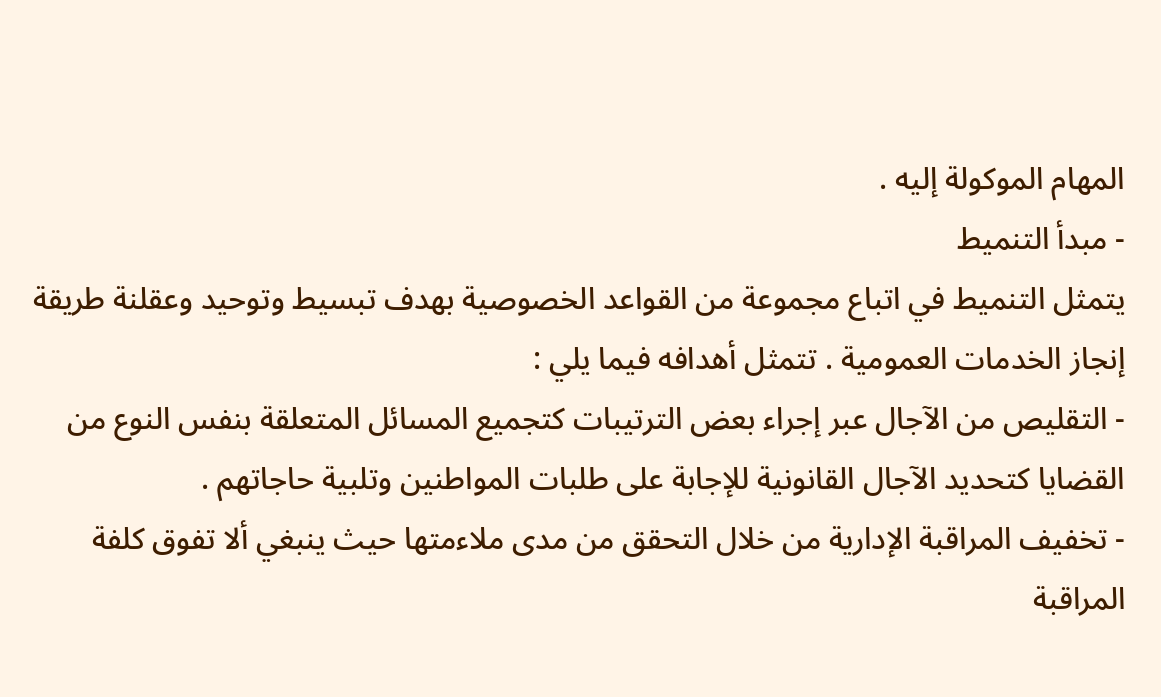المهام الموكولة إليه .
- مبدأ التنميط
يتمثل التنميط في اتباع مجموعة من القواعد الخصوصية بهدف تبسيط وتوحيد وعقلنة طريقة إنجاز الخدمات العمومية . تتمثل أهدافه فيما يلي :
- التقليص من الآجال عبر إجراء بعض الترتيبات كتجميع المسائل المتعلقة بنفس النوع من القضايا كتحديد الآجال القانونية للإجابة على طلبات المواطنين وتلبية حاجاتهم .
- تخفيف المراقبة الإدارية من خلال التحقق من مدى ملاءمتها حيث ينبغي ألا تفوق كلفة المراقبة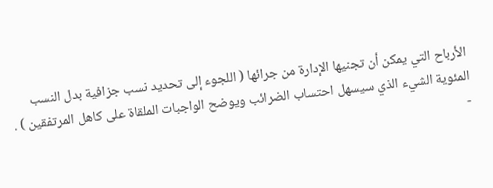الأرباح التي يمكن أن تجنيها الإدارة من جرائها ( اللجوء إلى تحديد نسب جزافية بدل النسب المئوية الشيء الذي سيسهل احتساب الضرائب ويوضح الواجبات الملقاة على كاهل المرتفقين ) .
-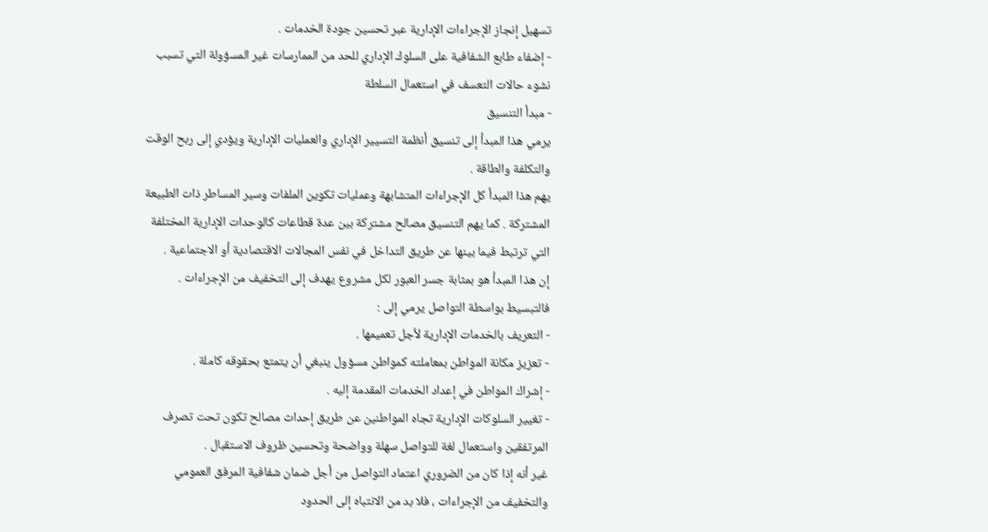تسهيل إنجاز الإجراءات الإدارية عبر تحسين جودة الخدمات .
- إضفاء طابع الشفافية على السلوك الإداري للحد من الممارسات غير المسؤولة التي تسبب نشوء حالات التعسف في استعمال السلطة
- مبدأ التنسيق
يرمي هذا المبدأ إلى تنسيق أنظمة التسيير الإداري والعمليات الإدارية ويؤدي إلى ربح الوقت والتكلفة والطاقة .
يهم هذا المبدأ كل الإجراءات المتشابهة وعمليات تكوين الملفات وسير المساطر ذات الطبيعة المشتركة . كما يهم التنسيق مصالح مشتركة بين عدة قطاعات كالوحدات الإدارية المختلفة التي ترتبط فيما بينها عن طريق التداخل في نفس المجالات الاقتصادية أو الاجتماعية .
إن هذا المبدأ هو بمثابة جسر العبور لكل مشروع يهدف إلى التخفيف من الإجراءات . فالتبسيط بواسطة التواصل يرمي إلى :
- التعريف بالخدمات الإدارية لأجل تعميمها .
- تعزيز مكانة المواطن بمعاملته كمواطن مسؤول ينبغي أن يتمتع بحقوقه كاملة .
- إشراك المواطن في إعداد الخدمات المقدمة إليه .
- تغيير السلوكات الإدارية تجاه المواطنين عن طريق إحداث مصالح تكون تحت تصرف المرتفقين واستعمال لغة للتواصل سهلة وواضحة وتحسين ظروف الاستقبال .
غير أنه إذا كان من الضروري اعتماد التواصل من أجل ضمان شفافية المرفق العمومي والتخفيف من الإجراءات ، فلا بد من الانتباه إلى الحدود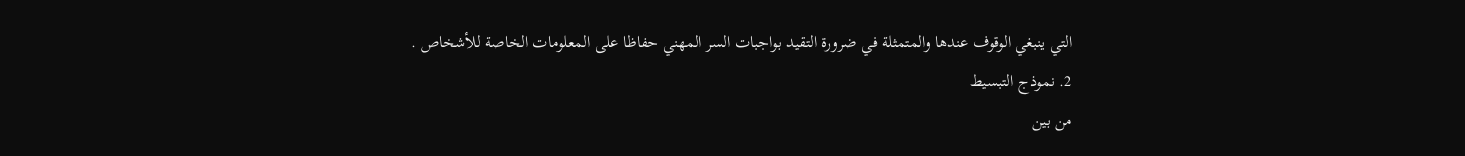التي ينبغي الوقوف عندها والمتمثلة في ضرورة التقيد بواجبات السر المهني حفاظا على المعلومات الخاصة للأشخاص .
2. نموذج التبسيط
من بين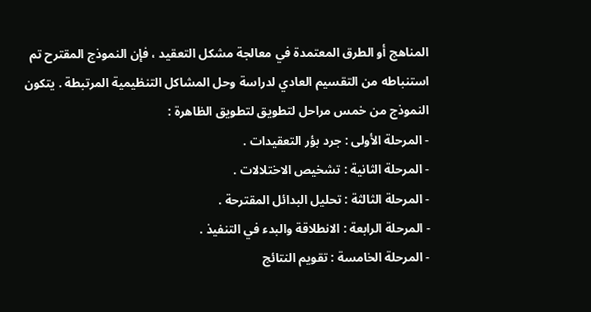المناهج أو الطرق المعتمدة في معالجة مشكل التعقيد ، فإن النموذج المقترح تم استنباطه من التقسيم العادي لدراسة وحل المشاكل التنظيمية المرتبطة . يتكون النموذج من خمس مراحل لتطويق لتطويق الظاهرة :
- المرحلة الأولى : جرد بؤر التعقيدات .
- المرحلة الثانية : تشخيص الاختلالات .
- المرحلة الثالثة : تحليل البدائل المقترحة .
- المرحلة الرابعة : الانطلاقة والبدء في التنفيذ .
- المرحلة الخامسة : تقويم النتائج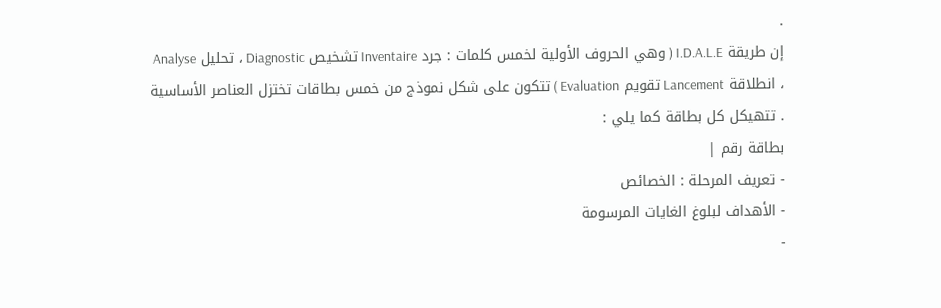.
إن طريقة I.D.A.L.E ( وهي الحروف الأولية لخمس كلمات : جرد Inventaire تشخيص Diagnostic ، تحليل Analyse ، انطلاقة Lancement تقويم Evaluation ) تتكون على شكل نموذج من خمس بطاقات تختزل العناصر الأساسية . تتهيكل كل بطاقة كما يلي :
بطاقة رقم |
- تعريف المرحلة : الخصائص
- الأهداف لبلوغ الغايات المرسومة
-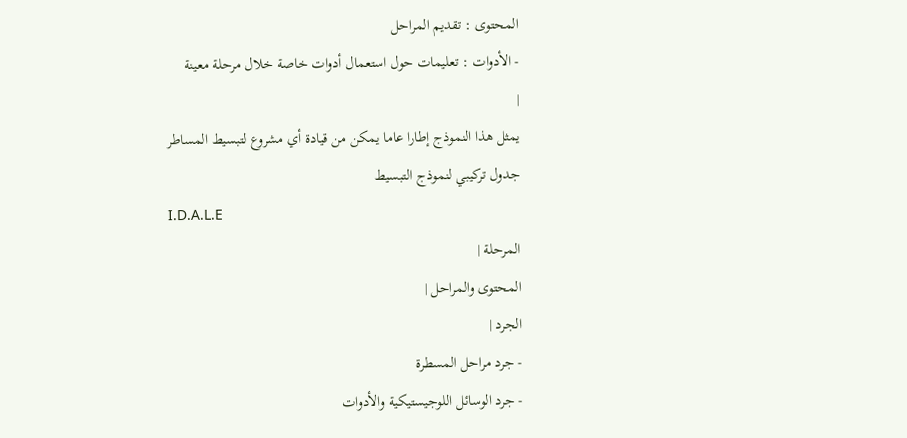المحتوى : تقديم المراحل
- الأدوات : تعليمات حول استعمال أدوات خاصة خلال مرحلة معينة
|
يمثل هذا النموذج إطارا عاما يمكن من قيادة أي مشروع لتبسيط المساطر
جدول تركيبي لنموذج التبسيط
I.D.A.L.E
المرحلة |
المحتوى والمراحل |
الجرد |
- جرد مراحل المسطرة
- جرد الوسائل اللوجيستيكية والأدوات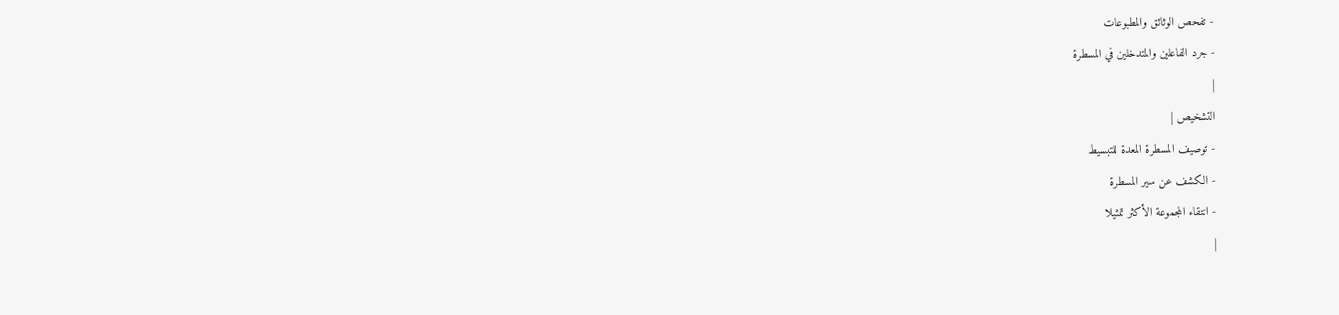- تفحص الوثائق والمطبوعات
- جرد الفاعلين والمتدخلين في المسطرة
|
التشخيص |
- توصيف المسطرة المعدة للتبسيط
- الكشف عن سير المسطرة
- انتقاء المجموعة الأكثر تمثيلا
|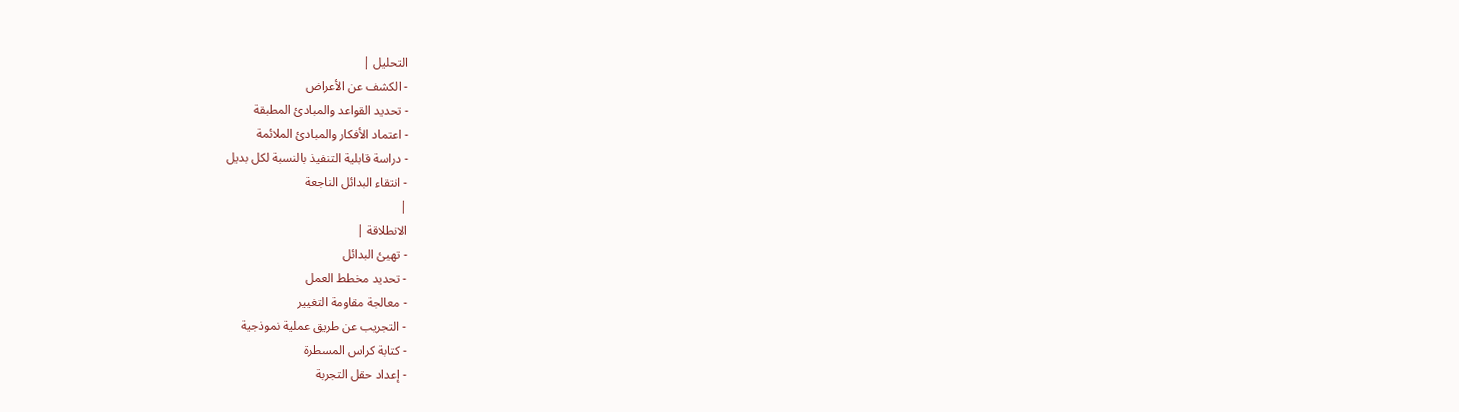التحليل |
- الكشف عن الأعراض
- تحديد القواعد والمبادئ المطبقة
- اعتماد الأفكار والمبادئ الملائمة
- دراسة قابلية التنفيذ بالنسبة لكل بديل
- انتقاء البدائل الناجعة
|
الانطلاقة |
- تهيئ البدائل
- تحديد مخطط العمل
- معالجة مقاومة التغيير
- التجريب عن طريق عملية نموذجية
- كتابة كراس المسطرة
- إعداد حقل التجربة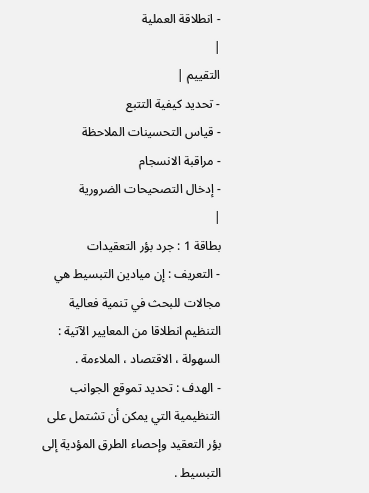- انطلاقة العملية
|
التقييم |
- تحديد كيفية التتبع
- قياس التحسينات الملاحظة
- مراقبة الانسجام
- إدخال التصحيحات الضرورية
|
بطاقة 1 : جرد بؤر التعقيدات
- التعريف : إن ميادين التبسيط هي مجالات للبحث في تنمية فعالية التنظيم انطلاقا من المعايير الآتية : السهولة ، الاقتصاد ، الملاءمة .
- الهدف : تحديد تموقع الجوانب التنظيمية التي يمكن أن تشتمل على بؤر التعقيد وإحصاء الطرق المؤدية إلى التبسيط .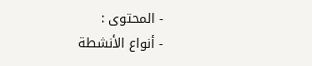- المحتوى :
- أنواع الأنشطة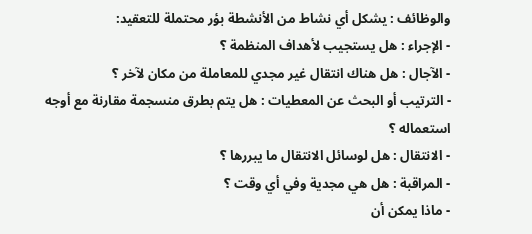والوظائف : يشكل أي نشاط من الأنشطة بؤر محتملة للتعقيد:
- الإجراء : هل يستجيب لأهداف المنظمة ؟
- الآجال : هل هناك انتقال غير مجدي للمعاملة من مكان لآخر ؟
- الترتيب أو البحث عن المعطيات : هل يتم بطرق منسجمة مقارنة مع أوجه استعماله ؟
- الانتقال : هل لوسائل الانتقال ما يبررها ؟
- المراقبة : هل هي مجدية وفي أي وقت ؟
- ماذا يمكن أن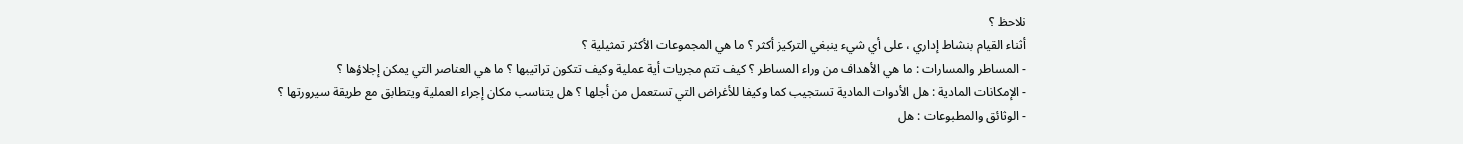نلاحظ ؟
أثناء القيام بنشاط إداري ، على أي شيء ينبغي التركيز أكثر ؟ ما هي المجموعات الأكثر تمثيلية ؟
- المساطر والمسارات : ما هي الأهداف من وراء المساطر ؟ كيف تتم مجريات أية عملية وكيف تتكون تراتيبها ؟ ما هي العناصر التي يمكن إجلاؤها ؟
- الإمكانات المادية : هل الأدوات المادية تستجيب كما وكيفا للأغراض التي تستعمل من أجلها ؟ هل يتناسب مكان إجراء العملية ويتطابق مع طريقة سيرورتها ؟
- الوثائق والمطبوعات : هل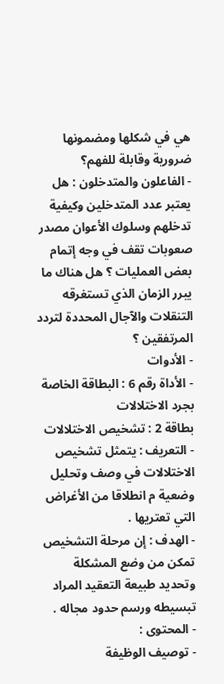هي في شكلها ومضمونها ضرورية وقابلة للفهم؟
- الفاعلون والمتدخلون : هل يعتبر عدد المتدخلين وكيفية تدخلهم وسلوك الأعوان مصدر صعوبات تقف في وجه إتمام بعض العمليات ؟ هل هناك ما يبرر الزمان الذي تستغرقه التنقلات والآجال المحددة لتردد المرتفقين ؟
- الأدوات
- الأداة رقم 6 : البطاقة الخاصة بجرد الاختلالات
بطاقة 2 : تشخيص الاختلالات
- التعريف : يتمثل تشخيص الاختلالات في وصف وتحليل وضعية م انطلاقا من الأغراض التي تعتريها .
- الهدف : إن مرحلة التشخيص تمكن من وضع المشكلة وتحديد طبيعة التعقيد المراد تبسيطه ورسم حدود مجاله .
- المحتوى :
- توصيف الوظيفة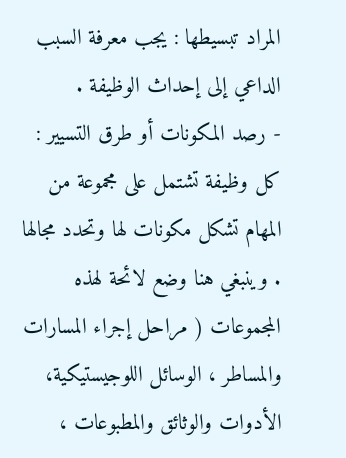المراد تبسيطها : يجب معرفة السبب الداعي إلى إحداث الوظيفة .
- رصد المكونات أو طرق التسيير : كل وظيفة تشتمل على مجموعة من المهام تشكل مكونات لها وتحدد مجالها . وينبغي هنا وضع لائحة لهذه المجموعات ( مراحل إجراء المسارات والمساطر ، الوسائل اللوجيستيكية، الأدوات والوثائق والمطبوعات ،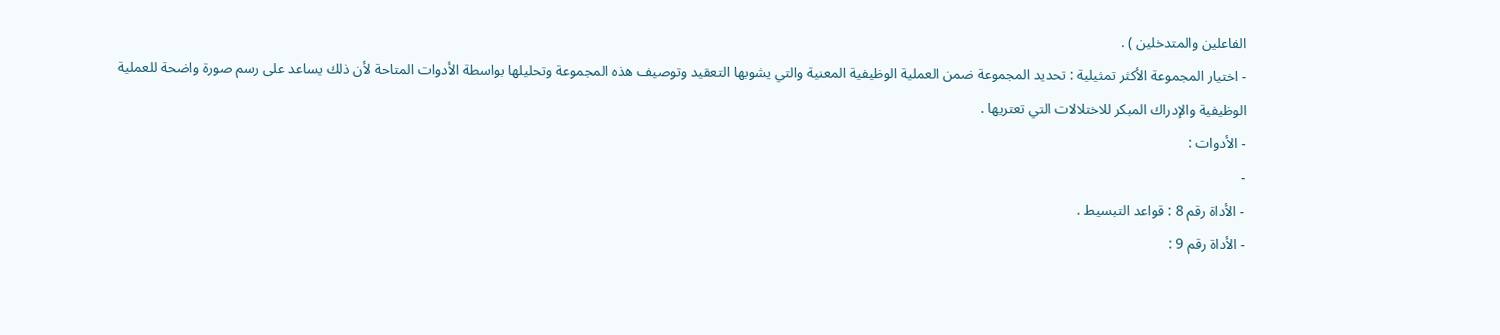الفاعلين والمتدخلين ) .
- اختيار المجموعة الأكثر تمثيلية : تحديد المجموعة ضمن العملية الوظيفية المعنية والتي يشوبها التعقيد وتوصيف هذه المجموعة وتحليلها بواسطة الأدوات المتاحة لأن ذلك يساعد على رسم صورة واضحة للعملية الوظيفية والإدراك المبكر للاختلالات التي تعتريها .
- الأدوات :
-
- الأداة رقم 8 : قواعد التبسيط .
- الأداة رقم 9 :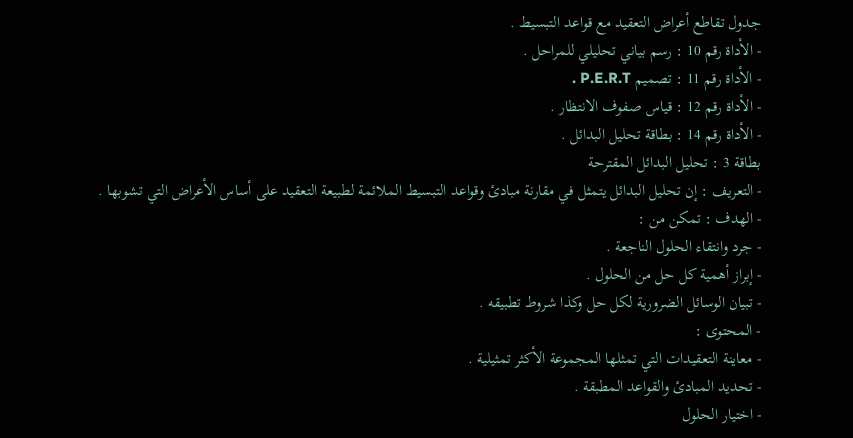جدول تقاطع أعراض التعقيد مع قواعد التبسيط .
- الأداة رقم 10 : رسم بياني تحليلي للمراحل .
- الأداة رقم 11 : تصميم P.E.R.T .
- الأداة رقم 12 : قياس صفوف الانتظار .
- الأداة رقم 14 : بطاقة تحليل البدائل .
بطاقة 3 : تحليل البدائل المقترحة
- التعريف : إن تحليل البدائل يتمثل في مقارنة مبادئ وقواعد التبسيط الملائمة لطبيعة التعقيد على أساس الأعراض التي تشوبها .
- الهدف : تمكن من :
- جرد وانتقاء الحلول الناجعة .
- إبراز أهمية كل حل من الحلول .
- تبيان الوسائل الضرورية لكل حل وكذا شروط تطبيقه .
- المحتوى :
- معاينة التعقيدات التي تمثلها المجموعة الأكثر تمثيلية .
- تحديد المبادئ والقواعد المطبقة .
- اختيار الحلول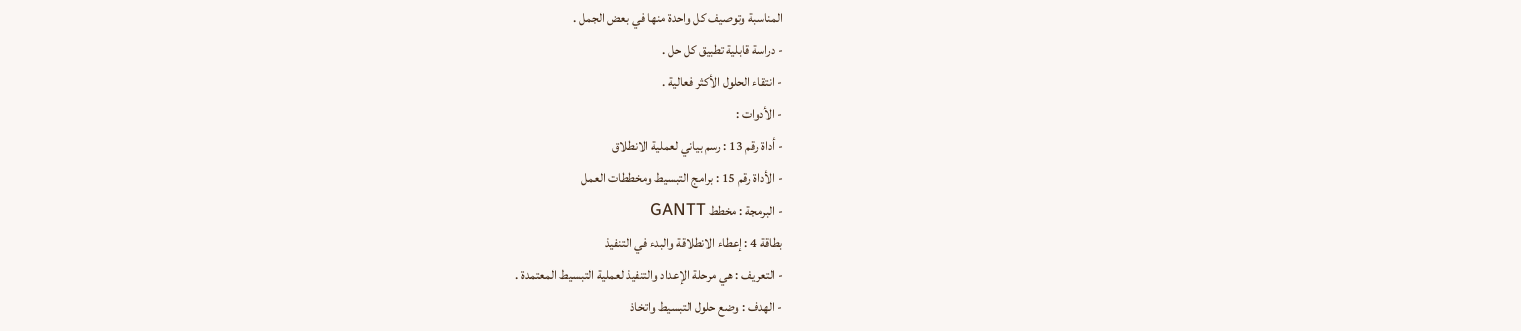المناسبة وتوصيف كل واحدة منها في بعض الجمل .
- دراسة قابلية تطبيق كل حل .
- انتقاء الحلول الأكثر فعالية .
- الأدوات :
- أداة رقم 13 : رسم بياني لعملية الانطلاق
- الأداة رقم 15 : برامج التبسيط ومخططات العمل
- البرمجة : مخطط GANTT
بطاقة 4 : إعطاء الانطلاقة والبدء في التنفيذ
- التعريف : هي مرحلة الإعداد والتنفيذ لعملية التبسيط المعتمدة .
- الهدف : وضع حلول التبسيط واتخاذ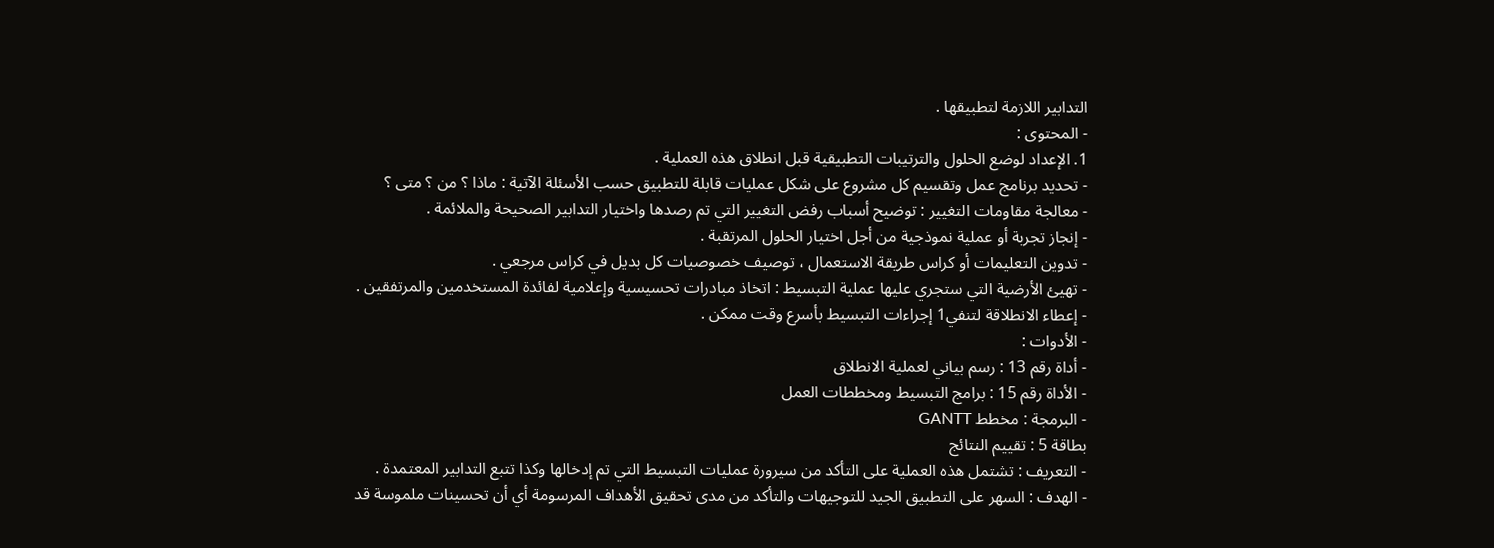التدابير اللازمة لتطبيقها .
- المحتوى :
1. الإعداد لوضع الحلول والترتيبات التطبيقية قبل انطلاق هذه العملية .
- تحديد برنامج عمل وتقسيم كل مشروع على شكل عمليات قابلة للتطبيق حسب الأسئلة الآتية : ماذا ؟ من ؟ متى ؟
- معالجة مقاومات التغيير : توضيح أسباب رفض التغيير التي تم رصدها واختيار التدابير الصحيحة والملائمة .
- إنجاز تجربة أو عملية نموذجية من أجل اختيار الحلول المرتقبة .
- تدوين التعليمات أو كراس طريقة الاستعمال ، توصيف خصوصيات كل بديل في كراس مرجعي .
- تهيئ الأرضية التي ستجري عليها عملية التبسيط : اتخاذ مبادرات تحسيسية وإعلامية لفائدة المستخدمين والمرتفقين .
- إعطاء الانطلاقة لتنفي1 إجراءات التبسيط بأسرع وقت ممكن .
- الأدوات :
- أداة رقم 13 : رسم بياني لعملية الانطلاق
- الأداة رقم 15 : برامج التبسيط ومخططات العمل
- البرمجة : مخطط GANTT
بطاقة 5 : تقييم النتائج
- التعريف : تشتمل هذه العملية على التأكد من سيرورة عمليات التبسيط التي تم إدخالها وكذا تتبع التدابير المعتمدة .
- الهدف : السهر على التطبيق الجيد للتوجيهات والتأكد من مدى تحقيق الأهداف المرسومة أي أن تحسينات ملموسة قد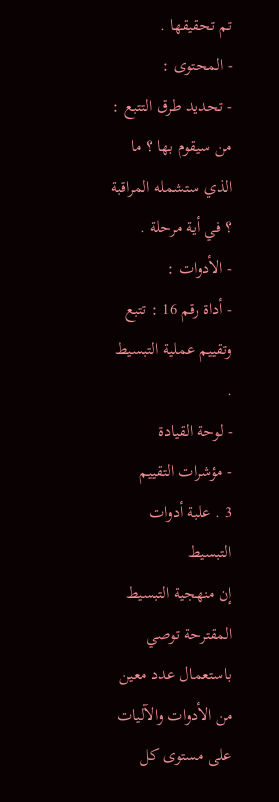تم تحقيقها .
- المحتوى :
- تحديد طرق التتبع : من سيقوم بها ؟ ما الذي ستشمله المراقبة ؟ في أية مرحلة .
- الأدوات :
- أداة رقم 16 : تتبع وتقييم عملية التبسيط .
- لوحة القيادة
- مؤشرات التقييم
3 . علبة أدوات التبسيط
إن منهجية التبسيط المقترحة توصي باستعمال عدد معين من الأدوات والآليات على مستوى كل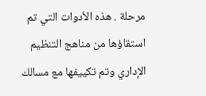مرحلة . هذه الأدوات التي تم استقاؤها من مناهج التنظيم الإداري وتم تكييفها مع مسالك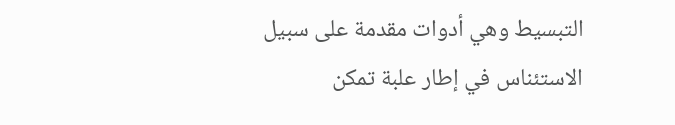التبسيط وهي أدوات مقدمة على سبيل الاستئناس في إطار علبة تمكن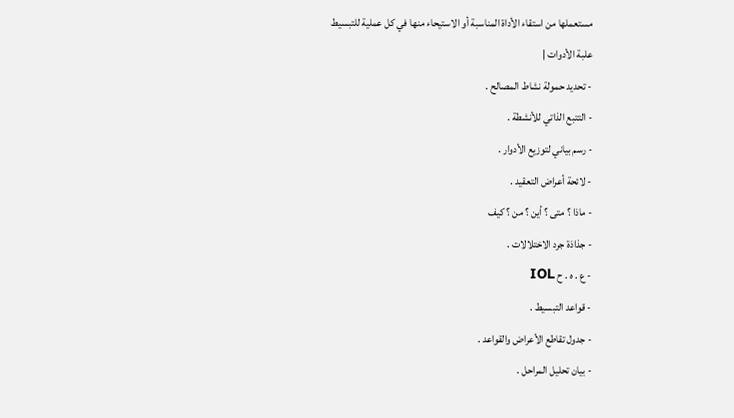مستعملها من استقاء الأداة المناسبة أو الاستيحاء منها في كل عملية للتبسيط
علبة الأدوات |
- تحديد حمولة نشاط المصالح .
- التتبع الذاتي للأنشطة .
- رسم بياني لتوزيع الأدوار .
- لائحة أعراض التعقيد .
- ماذا ؟ متى ؟ أين ؟ من ؟ كيف
- جذاذة جرد الاختلالات .
- ع . ه . ح IOL
- قواعد التبسيط .
- جدول تقاطع الأعراض والقواعد .
- بيان تحليل المراحل .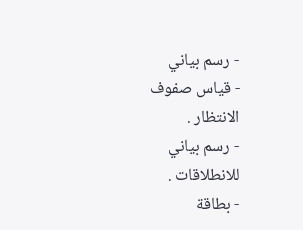- رسم بياني
- قياس صفوف الانتظار .
- رسم بياني للانطلاقات .
- بطاقة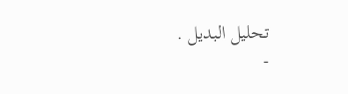تحليل البديل .
-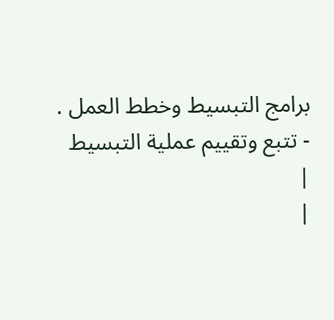برامج التبسيط وخطط العمل .
- تتبع وتقييم عملية التبسيط
|
|